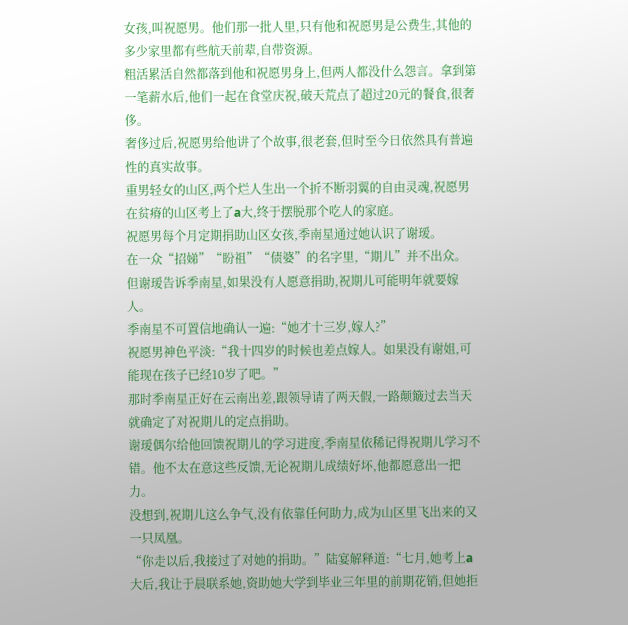女孩,叫祝愿男。他们那一批人里,只有他和祝愿男是公费生,其他的多少家里都有些航天前辈,自带资源。
粗活累活自然都落到他和祝愿男身上,但两人都没什么怨言。拿到第一笔薪水后,他们一起在食堂庆祝,破天荒点了超过20元的餐食,很奢侈。
奢侈过后,祝愿男给他讲了个故事,很老套,但时至今日依然具有普遍性的真实故事。
重男轻女的山区,两个烂人生出一个折不断羽翼的自由灵魂,祝愿男在贫瘠的山区考上了a大,终于摆脱那个吃人的家庭。
祝愿男每个月定期捐助山区女孩,季南星通过她认识了谢瑷。
在一众“招娣”“盼祖”“债婆”的名字里,“期儿”并不出众。
但谢瑷告诉季南星,如果没有人愿意捐助,祝期儿可能明年就要嫁人。
季南星不可置信地确认一遍:“她才十三岁,嫁人?”
祝愿男神色平淡:“我十四岁的时候也差点嫁人。如果没有谢姐,可能现在孩子已经10岁了吧。”
那时季南星正好在云南出差,跟领导请了两天假,一路颠簸过去当天就确定了对祝期儿的定点捐助。
谢瑷偶尔给他回馈祝期儿的学习进度,季南星依稀记得祝期儿学习不错。他不太在意这些反馈,无论祝期儿成绩好坏,他都愿意出一把力。
没想到,祝期儿这么争气,没有依靠任何助力,成为山区里飞出来的又一只凤凰。
“你走以后,我接过了对她的捐助。”陆宴解释道:“七月,她考上a大后,我让于晨联系她,资助她大学到毕业三年里的前期花销,但她拒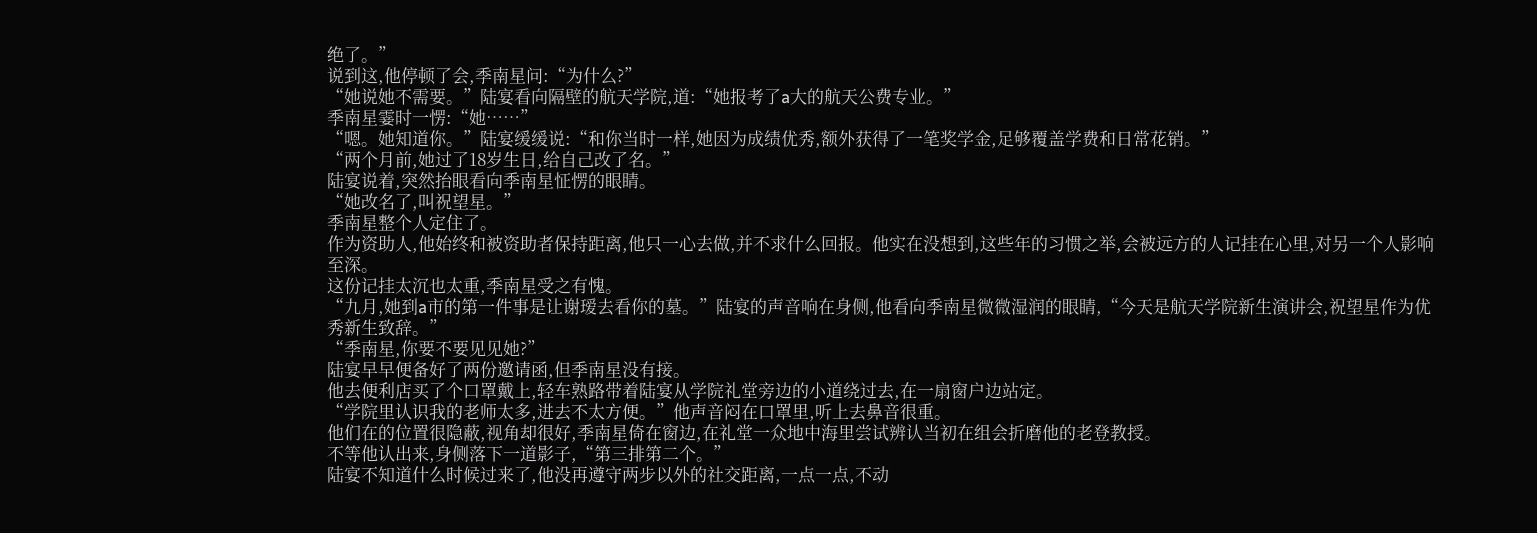绝了。”
说到这,他停顿了会,季南星问:“为什么?”
“她说她不需要。”陆宴看向隔壁的航天学院,道:“她报考了a大的航天公费专业。”
季南星霎时一愣:“她……”
“嗯。她知道你。”陆宴缓缓说:“和你当时一样,她因为成绩优秀,额外获得了一笔奖学金,足够覆盖学费和日常花销。”
“两个月前,她过了18岁生日,给自己改了名。”
陆宴说着,突然抬眼看向季南星怔愣的眼睛。
“她改名了,叫祝望星。”
季南星整个人定住了。
作为资助人,他始终和被资助者保持距离,他只一心去做,并不求什么回报。他实在没想到,这些年的习惯之举,会被远方的人记挂在心里,对另一个人影响至深。
这份记挂太沉也太重,季南星受之有愧。
“九月,她到a市的第一件事是让谢瑷去看你的墓。”陆宴的声音响在身侧,他看向季南星微微湿润的眼睛,“今天是航天学院新生演讲会,祝望星作为优秀新生致辞。”
“季南星,你要不要见见她?”
陆宴早早便备好了两份邀请函,但季南星没有接。
他去便利店买了个口罩戴上,轻车熟路带着陆宴从学院礼堂旁边的小道绕过去,在一扇窗户边站定。
“学院里认识我的老师太多,进去不太方便。”他声音闷在口罩里,听上去鼻音很重。
他们在的位置很隐蔽,视角却很好,季南星倚在窗边,在礼堂一众地中海里尝试辨认当初在组会折磨他的老登教授。
不等他认出来,身侧落下一道影子,“第三排第二个。”
陆宴不知道什么时候过来了,他没再遵守两步以外的社交距离,一点一点,不动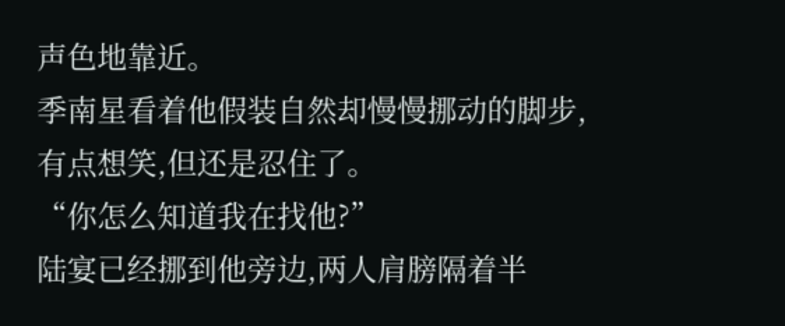声色地靠近。
季南星看着他假装自然却慢慢挪动的脚步,有点想笑,但还是忍住了。
“你怎么知道我在找他?”
陆宴已经挪到他旁边,两人肩膀隔着半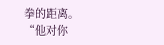拳的距离。
“他对你